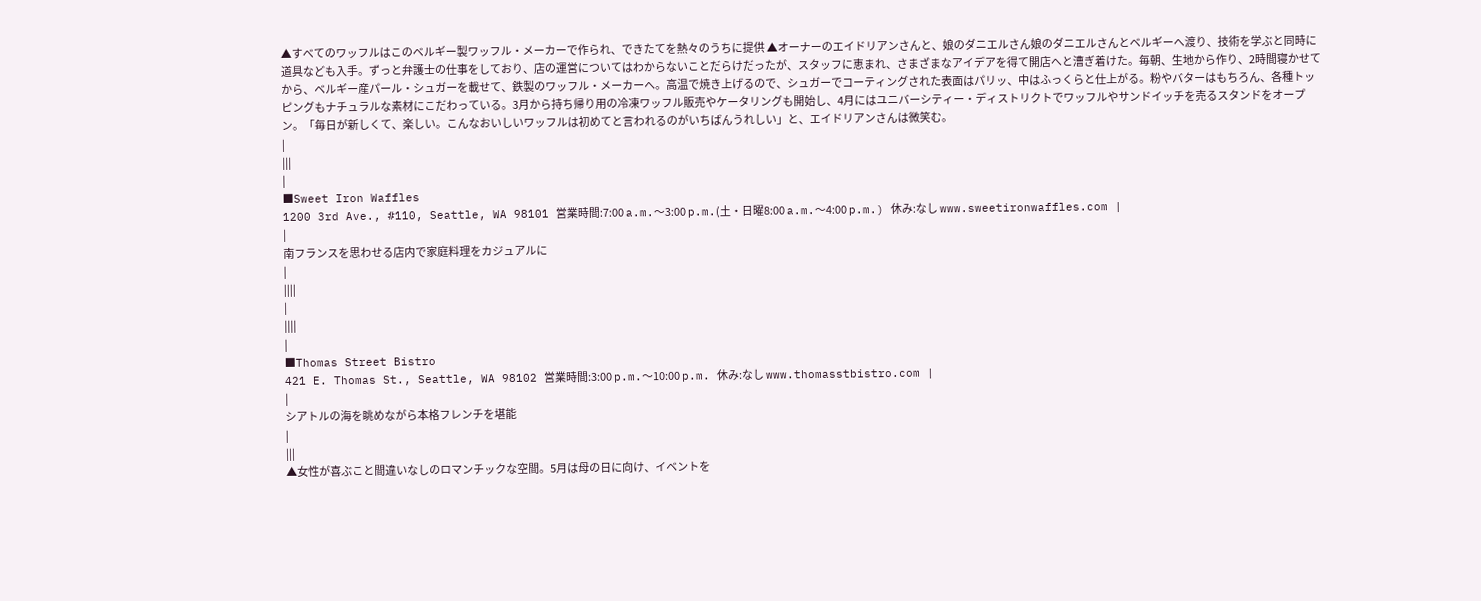▲すべてのワッフルはこのベルギー製ワッフル・メーカーで作られ、できたてを熱々のうちに提供 ▲オーナーのエイドリアンさんと、娘のダニエルさん娘のダニエルさんとベルギーへ渡り、技術を学ぶと同時に道具なども入手。ずっと弁護士の仕事をしており、店の運営についてはわからないことだらけだったが、スタッフに恵まれ、さまざまなアイデアを得て開店へと漕ぎ着けた。毎朝、生地から作り、2時間寝かせてから、ベルギー産パール・シュガーを載せて、鉄製のワッフル・メーカーへ。高温で焼き上げるので、シュガーでコーティングされた表面はパリッ、中はふっくらと仕上がる。粉やバターはもちろん、各種トッピングもナチュラルな素材にこだわっている。3月から持ち帰り用の冷凍ワッフル販売やケータリングも開始し、4月にはユニバーシティー・ディストリクトでワッフルやサンドイッチを売るスタンドをオープン。「毎日が新しくて、楽しい。こんなおいしいワッフルは初めてと言われるのがいちばんうれしい」と、エイドリアンさんは微笑む。
|
|||
|
■Sweet Iron Waffles
1200 3rd Ave., #110, Seattle, WA 98101 営業時間:7:00 a.m.〜3:00 p.m.(土・日曜8:00 a.m.〜4:00 p.m.) 休み:なし www.sweetironwaffles.com |
|
南フランスを思わせる店内で家庭料理をカジュアルに
|
||||
|
||||
|
■Thomas Street Bistro
421 E. Thomas St., Seattle, WA 98102 営業時間:3:00 p.m.〜10:00 p.m. 休み:なし www.thomasstbistro.com |
|
シアトルの海を眺めながら本格フレンチを堪能
|
|||
▲女性が喜ぶこと間違いなしのロマンチックな空間。5月は母の日に向け、イベントを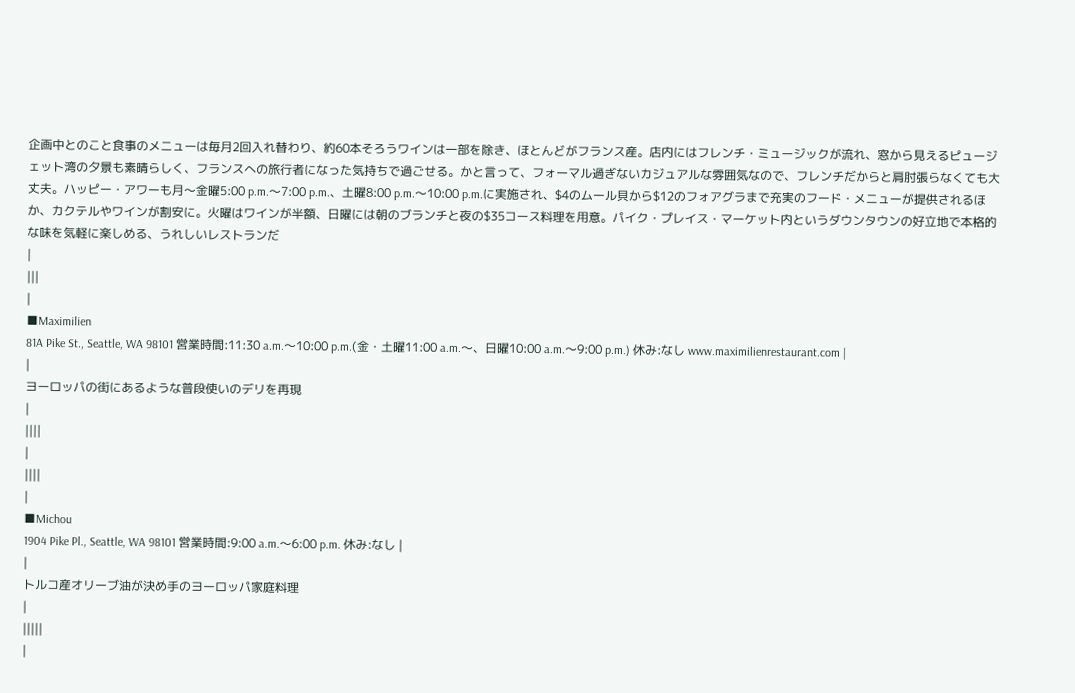企画中とのこと食事のメニューは毎月2回入れ替わり、約60本そろうワインは一部を除き、ほとんどがフランス産。店内にはフレンチ・ミュージックが流れ、窓から見えるピュージェット湾の夕景も素晴らしく、フランスへの旅行者になった気持ちで過ごせる。かと言って、フォーマル過ぎないカジュアルな雰囲気なので、フレンチだからと肩肘張らなくても大丈夫。ハッピー・アワーも月〜金曜5:00 p.m.〜7:00 p.m.、土曜8:00 p.m.〜10:00 p.m.に実施され、$4のムール貝から$12のフォアグラまで充実のフード・メニューが提供されるほか、カクテルやワインが割安に。火曜はワインが半額、日曜には朝のブランチと夜の$35コース料理を用意。パイク・プレイス・マーケット内というダウンタウンの好立地で本格的な味を気軽に楽しめる、うれしいレストランだ
|
|||
|
■Maximilien
81A Pike St., Seattle, WA 98101 営業時間:11:30 a.m.〜10:00 p.m.(金・土曜11:00 a.m.〜、日曜10:00 a.m.〜9:00 p.m.) 休み:なし www.maximilienrestaurant.com |
|
ヨーロッパの街にあるような普段使いのデリを再現
|
||||
|
||||
|
■Michou
1904 Pike Pl., Seattle, WA 98101 営業時間:9:00 a.m.〜6:00 p.m. 休み:なし |
|
トルコ産オリーブ油が決め手のヨーロッパ家庭料理
|
|||||
|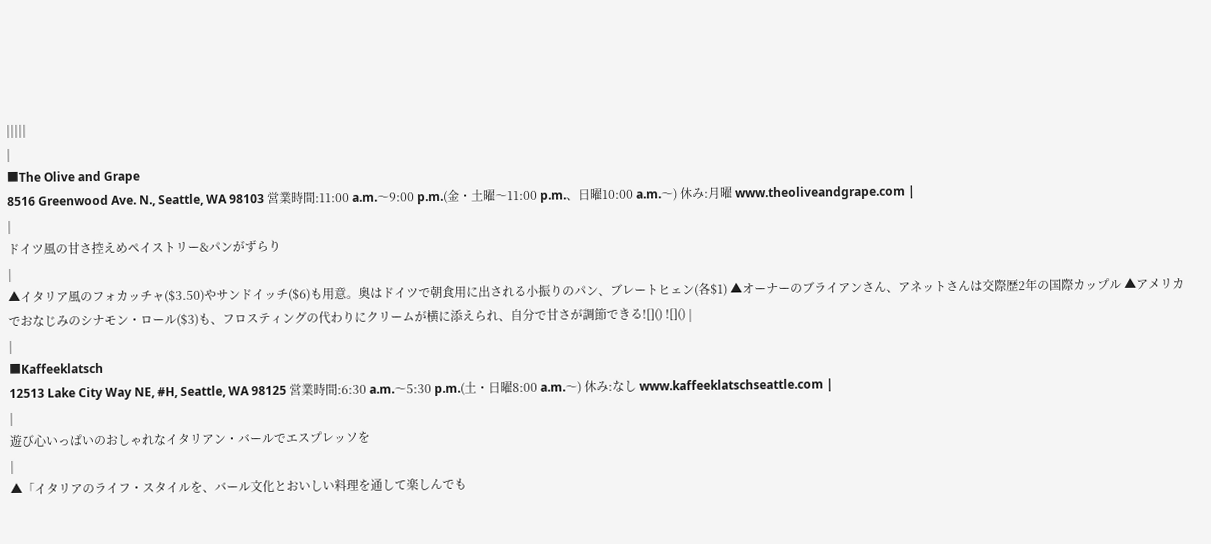|||||
|
■The Olive and Grape
8516 Greenwood Ave. N., Seattle, WA 98103 営業時間:11:00 a.m.〜9:00 p.m.(金・土曜〜11:00 p.m.、日曜10:00 a.m.〜) 休み:月曜 www.theoliveandgrape.com |
|
ドイツ風の甘さ控えめペイストリー&パンがずらり
|
▲イタリア風のフォカッチャ($3.50)やサンドイッチ($6)も用意。奥はドイツで朝食用に出される小振りのパン、ブレートヒェン(各$1) ▲オーナーのブライアンさん、アネットさんは交際歴2年の国際カップル ▲アメリカでおなじみのシナモン・ロール($3)も、フロスティングの代わりにクリームが横に添えられ、自分で甘さが調節できる![]() ![]() |
|
■Kaffeeklatsch
12513 Lake City Way NE, #H, Seattle, WA 98125 営業時間:6:30 a.m.〜5:30 p.m.(土・日曜8:00 a.m.〜) 休み:なし www.kaffeeklatschseattle.com |
|
遊び心いっぱいのおしゃれなイタリアン・バールでエスプレッソを
|
▲「イタリアのライフ・スタイルを、バール文化とおいしい料理を通して楽しんでも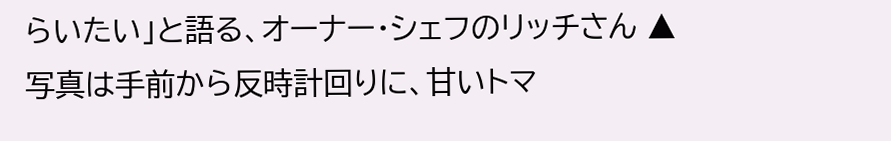らいたい」と語る、オーナー・シェフのリッチさん ▲写真は手前から反時計回りに、甘いトマ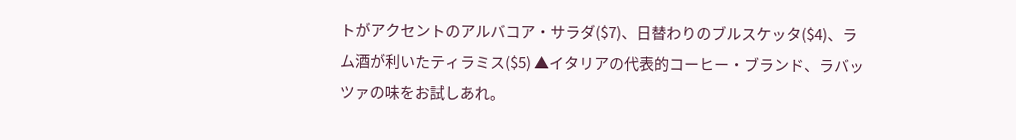トがアクセントのアルバコア・サラダ($7)、日替わりのブルスケッタ($4)、ラム酒が利いたティラミス($5) ▲イタリアの代表的コーヒー・ブランド、ラバッツァの味をお試しあれ。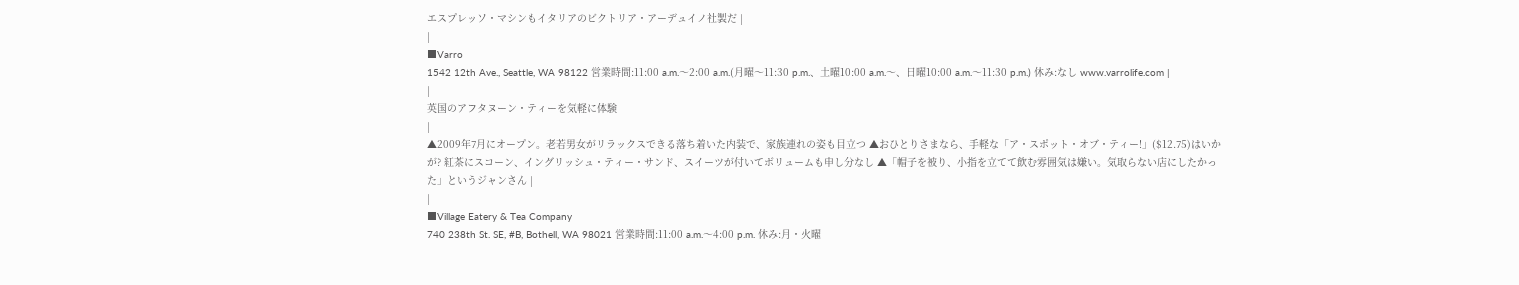エスプレッソ・マシンもイタリアのビクトリア・アーデュイノ社製だ |
|
■Varro
1542 12th Ave., Seattle, WA 98122 営業時間:11:00 a.m.〜2:00 a.m.(月曜〜11:30 p.m.、土曜10:00 a.m.〜、日曜10:00 a.m.〜11:30 p.m.) 休み:なし www.varrolife.com |
|
英国のアフタヌーン・ティーを気軽に体験
|
▲2009年7月にオープン。老若男女がリラックスできる落ち着いた内装で、家族連れの姿も目立つ ▲おひとりさまなら、手軽な「ア・スポット・オブ・ティー!」($12.75)はいかが? 紅茶にスコーン、イングリッシュ・ティー・サンド、スイーツが付いてボリュームも申し分なし ▲「帽子を被り、小指を立てて飲む雰囲気は嫌い。気取らない店にしたかった」というジャンさん |
|
■Village Eatery & Tea Company
740 238th St. SE, #B, Bothell, WA 98021 営業時間:11:00 a.m.〜4:00 p.m. 休み:月・火曜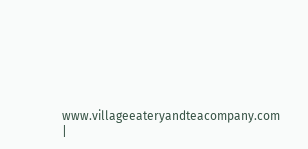www.villageeateryandteacompany.com |